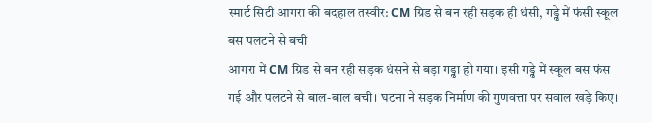स्मार्ट सिटी आगरा की बदहाल तस्वीर: CM ग्रिड से बन रही सड़क ही धंसी, गड्ढे में फंसी स्कूल बस पलटने से बची
आगरा में CM ग्रिड से बन रही सड़क धंसने से बड़ा गड्ढा हो गया। इसी गड्ढे में स्कूल बस फंस गई और पलटने से बाल-बाल बची। घटना ने सड़क निर्माण की गुणवत्ता पर सवाल खड़े किए।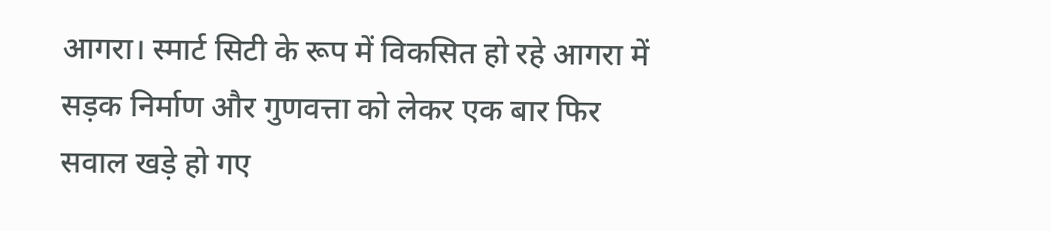आगरा। स्मार्ट सिटी के रूप में विकसित हो रहे आगरा में सड़क निर्माण और गुणवत्ता को लेकर एक बार फिर सवाल खड़े हो गए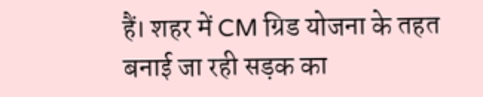हैं। शहर में CM ग्रिड योजना के तहत बनाई जा रही सड़क का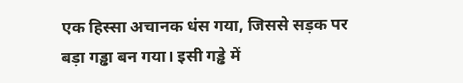एक हिस्सा अचानक धंस गया, जिससे सड़क पर बड़ा गड्ढा बन गया। इसी गड्ढे में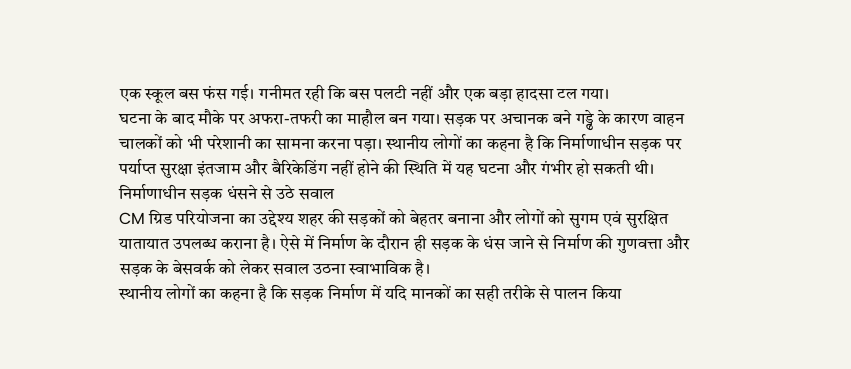एक स्कूल बस फंस गई। गनीमत रही कि बस पलटी नहीं और एक बड़ा हादसा टल गया।
घटना के बाद मौके पर अफरा-तफरी का माहौल बन गया। सड़क पर अचानक बने गड्ढे के कारण वाहन चालकों को भी परेशानी का सामना करना पड़ा। स्थानीय लोगों का कहना है कि निर्माणाधीन सड़क पर पर्याप्त सुरक्षा इंतजाम और बैरिकेडिंग नहीं होने की स्थिति में यह घटना और गंभीर हो सकती थी।
निर्माणाधीन सड़क धंसने से उठे सवाल
CM ग्रिड परियोजना का उद्देश्य शहर की सड़कों को बेहतर बनाना और लोगों को सुगम एवं सुरक्षित यातायात उपलब्ध कराना है। ऐसे में निर्माण के दौरान ही सड़क के धंस जाने से निर्माण की गुणवत्ता और सड़क के बेसवर्क को लेकर सवाल उठना स्वाभाविक है।
स्थानीय लोगों का कहना है कि सड़क निर्माण में यदि मानकों का सही तरीके से पालन किया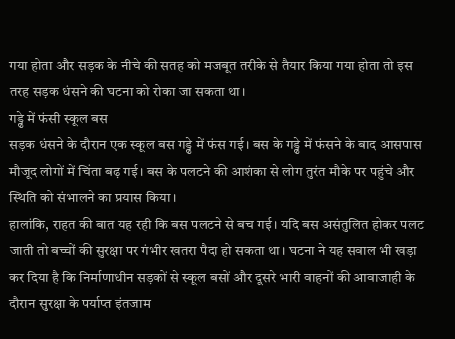गया होता और सड़क के नीचे की सतह को मजबूत तरीके से तैयार किया गया होता तो इस तरह सड़क धंसने की घटना को रोका जा सकता था।
गड्ढे में फंसी स्कूल बस
सड़क धंसने के दौरान एक स्कूल बस गड्ढे में फंस गई। बस के गड्ढे में फंसने के बाद आसपास मौजूद लोगों में चिंता बढ़ गई। बस के पलटने की आशंका से लोग तुरंत मौके पर पहुंचे और स्थिति को संभालने का प्रयास किया।
हालांकि, राहत की बात यह रही कि बस पलटने से बच गई। यदि बस असंतुलित होकर पलट जाती तो बच्चों की सुरक्षा पर गंभीर खतरा पैदा हो सकता था। घटना ने यह सवाल भी खड़ा कर दिया है कि निर्माणाधीन सड़कों से स्कूल बसों और दूसरे भारी वाहनों की आवाजाही के दौरान सुरक्षा के पर्याप्त इंतजाम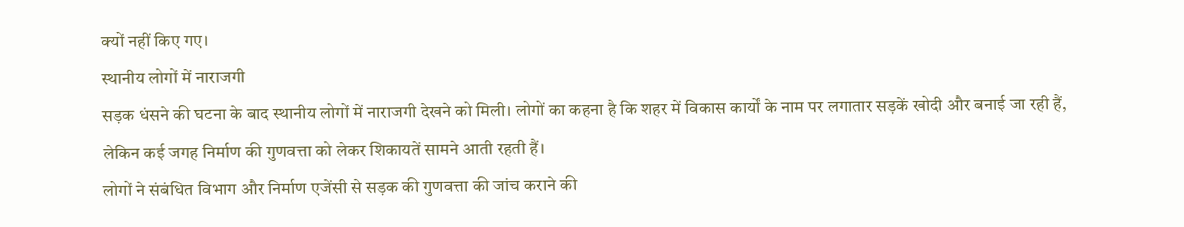क्यों नहीं किए गए।
स्थानीय लोगों में नाराजगी
सड़क धंसने की घटना के बाद स्थानीय लोगों में नाराजगी देखने को मिली। लोगों का कहना है कि शहर में विकास कार्यों के नाम पर लगातार सड़कें खोदी और बनाई जा रही हैं, लेकिन कई जगह निर्माण की गुणवत्ता को लेकर शिकायतें सामने आती रहती हैं।
लोगों ने संबंधित विभाग और निर्माण एजेंसी से सड़क की गुणवत्ता की जांच कराने की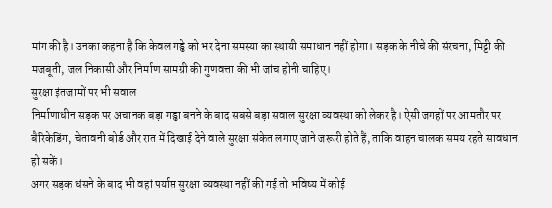मांग की है। उनका कहना है कि केवल गड्ढे को भर देना समस्या का स्थायी समाधान नहीं होगा। सड़क के नीचे की संरचना, मिट्टी की मजबूती, जल निकासी और निर्माण सामग्री की गुणवत्ता की भी जांच होनी चाहिए।
सुरक्षा इंतजामों पर भी सवाल
निर्माणाधीन सड़क पर अचानक बड़ा गड्ढा बनने के बाद सबसे बड़ा सवाल सुरक्षा व्यवस्था को लेकर है। ऐसी जगहों पर आमतौर पर बैरिकेडिंग, चेतावनी बोर्ड और रात में दिखाई देने वाले सुरक्षा संकेत लगाए जाने जरूरी होते हैं, ताकि वाहन चालक समय रहते सावधान हो सकें।
अगर सड़क धंसने के बाद भी वहां पर्याप्त सुरक्षा व्यवस्था नहीं की गई तो भविष्य में कोई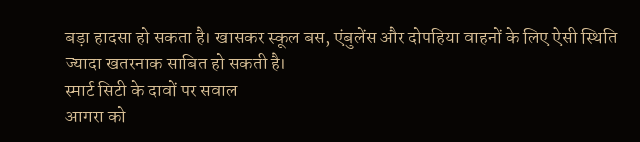बड़ा हादसा हो सकता है। खासकर स्कूल बस, एंबुलेंस और दोपहिया वाहनों के लिए ऐसी स्थिति ज्यादा खतरनाक साबित हो सकती है।
स्मार्ट सिटी के दावों पर सवाल
आगरा को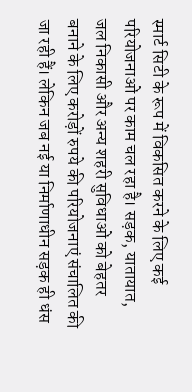स्मार्ट सिटी के रूप में विकसित करने के लिए कई परियोजनाओं पर काम चल रहा है। सड़क, यातायात, जल निकासी और अन्य शहरी सुविधाओं को बेहतर बनाने के लिए करोड़ों रुपये की परियोजनाएं संचालित की जा रही हैं। लेकिन जब नई या निर्माणाधीन सड़क ही धंस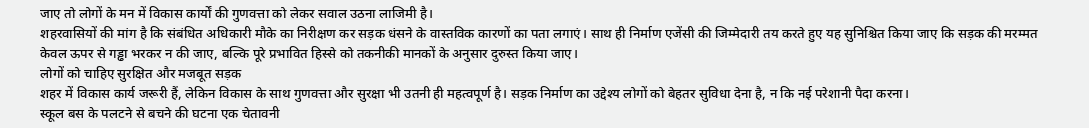जाए तो लोगों के मन में विकास कार्यों की गुणवत्ता को लेकर सवाल उठना लाजिमी है।
शहरवासियों की मांग है कि संबंधित अधिकारी मौके का निरीक्षण कर सड़क धंसने के वास्तविक कारणों का पता लगाएं। साथ ही निर्माण एजेंसी की जिम्मेदारी तय करते हुए यह सुनिश्चित किया जाए कि सड़क की मरम्मत केवल ऊपर से गड्ढा भरकर न की जाए, बल्कि पूरे प्रभावित हिस्से को तकनीकी मानकों के अनुसार दुरुस्त किया जाए।
लोगों को चाहिए सुरक्षित और मजबूत सड़क
शहर में विकास कार्य जरूरी हैं, लेकिन विकास के साथ गुणवत्ता और सुरक्षा भी उतनी ही महत्वपूर्ण है। सड़क निर्माण का उद्देश्य लोगों को बेहतर सुविधा देना है, न कि नई परेशानी पैदा करना।
स्कूल बस के पलटने से बचने की घटना एक चेतावनी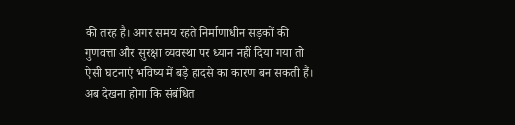की तरह है। अगर समय रहते निर्माणाधीन सड़कों की गुणवत्ता और सुरक्षा व्यवस्था पर ध्यान नहीं दिया गया तो ऐसी घटनाएं भविष्य में बड़े हादसे का कारण बन सकती हैं।
अब देखना होगा कि संबंधित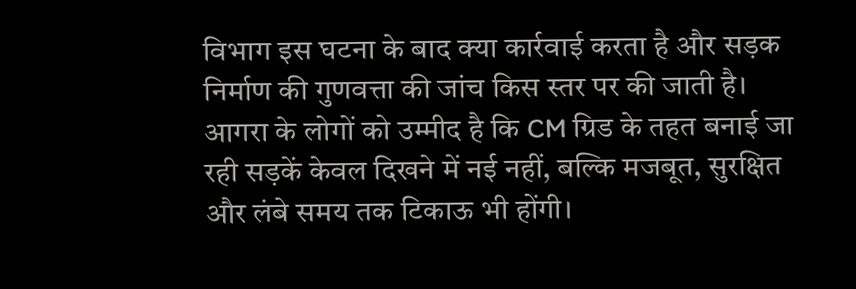विभाग इस घटना के बाद क्या कार्रवाई करता है और सड़क निर्माण की गुणवत्ता की जांच किस स्तर पर की जाती है। आगरा के लोगों को उम्मीद है कि CM ग्रिड के तहत बनाई जा रही सड़कें केवल दिखने में नई नहीं, बल्कि मजबूत, सुरक्षित और लंबे समय तक टिकाऊ भी होंगी।